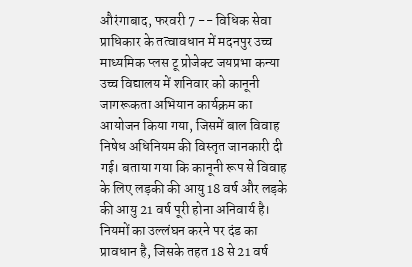औरंगाबाद, फरवरी 7 -- विधिक सेवा प्राधिकार के तत्वावधान में मदनपुर उच्च माध्यमिक प्लस टू प्रोजेक्ट जयप्रभा कन्या उच्च विद्यालय में शनिवार को कानूनी जागरूकता अभियान कार्यक्रम का आयोजन किया गया, जिसमें बाल विवाह निषेध अधिनियम की विस्तृत जानकारी दी गई। बताया गया कि कानूनी रूप से विवाह के लिए लड़की की आयु 18 वर्ष और लड़के की आयु 21 वर्ष पूरी होना अनिवार्य है। नियमों का उल्लंघन करने पर दंड का प्रावधान है, जिसके तहत 18 से 21 वर्ष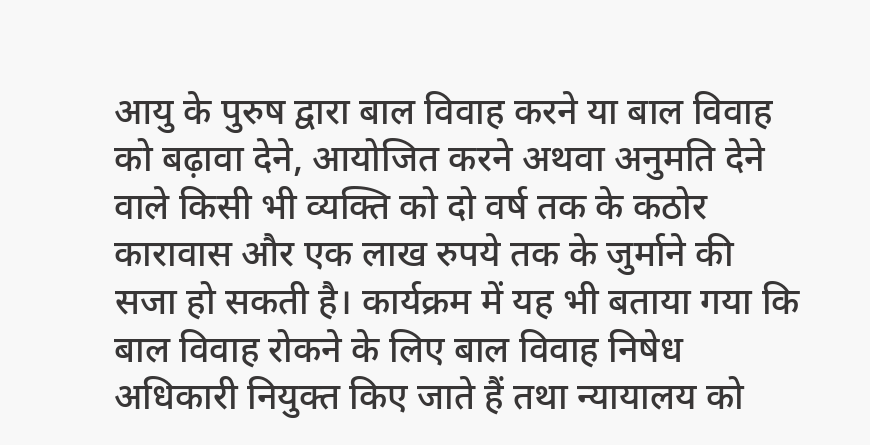आयु के पुरुष द्वारा बाल विवाह करने या बाल विवाह को बढ़ावा देने, आयोजित करने अथवा अनुमति देने वाले किसी भी व्यक्ति को दो वर्ष तक के कठोर कारावास और एक लाख रुपये तक के जुर्माने की सजा हो सकती है। कार्यक्रम में यह भी बताया गया कि बाल विवाह रोकने के लिए बाल विवाह निषेध अधिकारी नियुक्त किए जाते हैं तथा न्यायालय को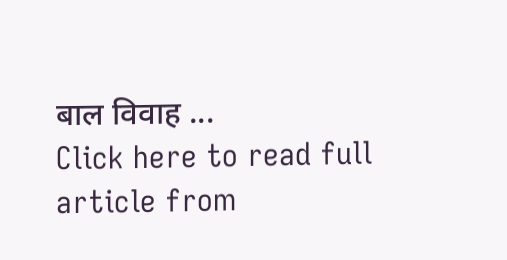बाल विवाह ...
Click here to read full article from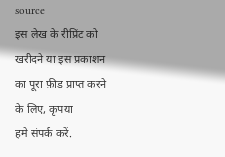source
इस लेख के रीप्रिंट को खरीदने या इस प्रकाशन का पूरा फ़ीड प्राप्त करने के लिए, कृपया
हमे संपर्क करें.